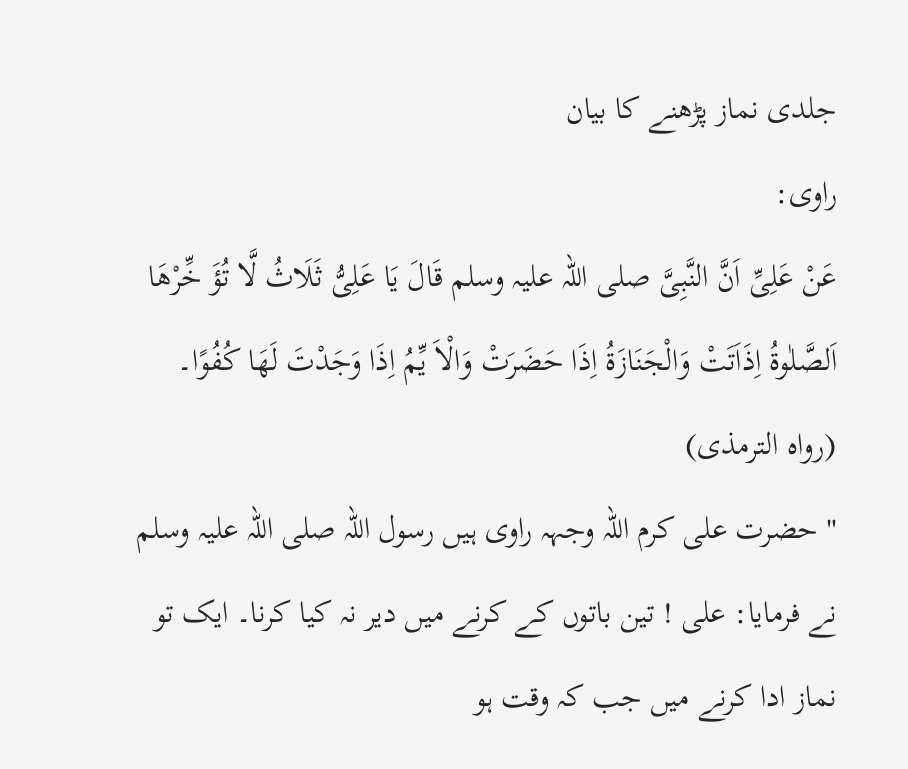جلدی نماز پڑھنے کا بیان
راوی:
عَنْ عَلِیِّ اَنَّ النَّبِیَّ صلی اللہ علیہ وسلم قَالَ یَا عَلِیُّ ثَلَاثُ لَّا تُؤَ خِّرْھَا اَلصَّلٰوۃُ اِذَاَتَتْ وَالْجَنَازَۃُ اِذَا حَضَرَتْ وَالْاَ یِّمُ اِذَا وَجَدْتَ لَھَا کُفُوًا۔ (رواہ الترمذی)
" حضرت علی کرم اللہ وجہہ راوی ہیں رسول اللہ صلی اللہ علیہ وسلم نے فرمایا: علی ! تین باتوں کے کرنے میں دیر نہ کیا کرنا۔ ایک تو نماز ادا کرنے میں جب کہ وقت ہو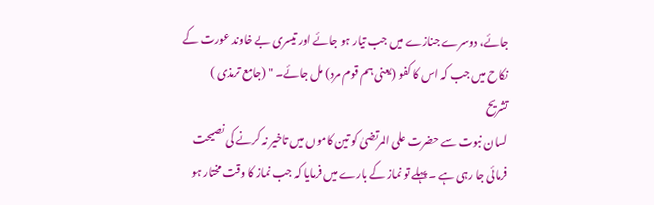جائے، دوسرے جنازے میں جب تیار ہو جائے اور تیسری بے خاوند عورت کے نکاح میں جب کہ اس کا کفو (یعنی ہم قوم مرد) مل جائے۔ " (جامع ترمذی )
تشریح
لسان نبوت سے حضرت علی المرتضیٰ کو تین کاموں میں تاخیر نہ کرنے کی نصیحت فرمائی جا رہی ہے ۔ پہلے تو نماز کے بارے میں فرمایا کہ جب نماز کا وقت مختار ہو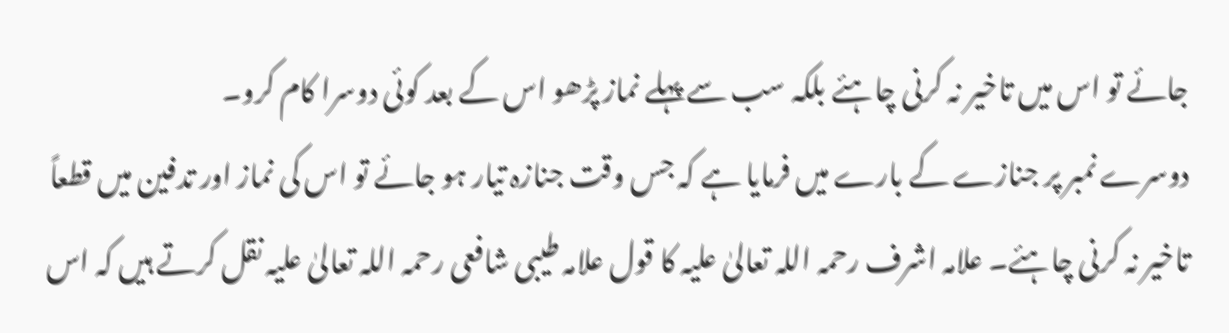جائے تو اس میں تاخیر نہ کرنی چاہئے بلکہ سب سے پہلے نماز پڑھو اس کے بعد کوئی دوسرا کام کرو۔
دوسرے نمبر پر جنازے کے بارے میں فرمایا ہے کہ جس وقت جنازہ تیار ہو جائے تو اس کی نماز اور تدفین میں قطعاً تاخیر نہ کرنی چاہئے۔ علامہ اشرف رحمہ اللہ تعالیٰ علیہ کا قول علامہ طیبی شافعی رحمہ اللہ تعالیٰ علیہ نقل کرتے ہیں کہ اس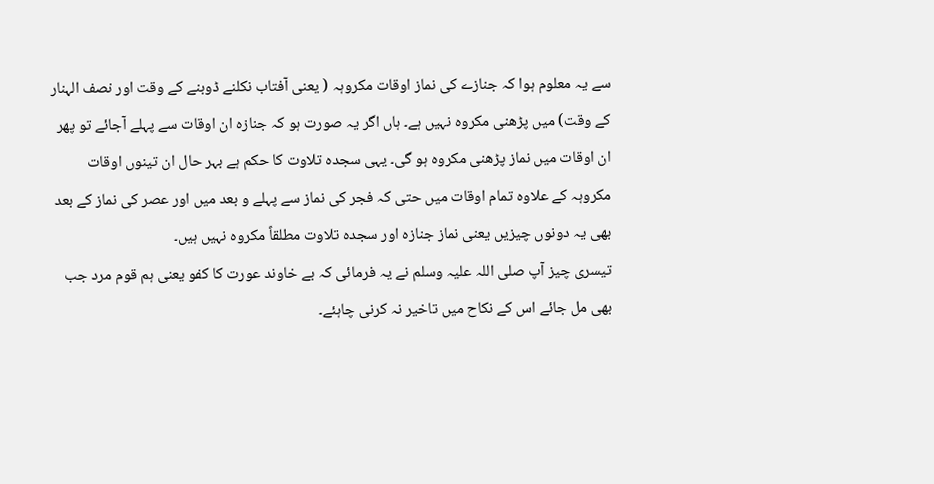سے یہ معلوم ہوا کہ جنازے کی نماز اوقات مکروہہ ( یعنی آفتاب نکلنے ڈوبنے کے وقت اور نصف الہنار کے وقت) میں پڑھنی مکروہ نہیں ہے۔ ہاں اگر یہ صورت ہو کہ جنازہ ان اوقات سے پہلے آجائے تو پھر ان اوقات میں نماز پڑھنی مکروہ ہو گی۔ یہی سجدہ تلاوت کا حکم ہے بہر حال ان تینوں اوقات مکروہہ کے علاوہ تمام اوقات میں حتی کہ فجر کی نماز سے پہلے و بعد میں اور عصر کی نماز کے بعد بھی یہ دونوں چیزیں یعنی نماز جنازہ اور سجدہ تلاوت مطلقاً مکروہ نہیں ہیں۔
تیسری چیز آپ صلی اللہ علیہ وسلم نے یہ فرمائی کہ بے خاوند عورت کا کفو یعنی ہم قوم مرد جب بھی مل جائے اس کے نکاح میں تاخیر نہ کرنی چاہئے۔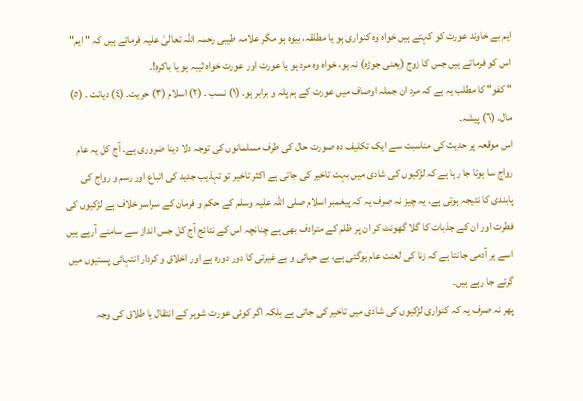ایم بے خاوند عورت کو کہتے ہیں خواہ وہ کنواری ہو یا مطلقہ، بیوہ ہو مگر علامہ طیبی رحمہ اللہ تعالیٰ علیہ فرماتے ہیں کہ " ایم" اس کو فرماتے ہیں جس کا زوج (یعنی جوڑہ) نہ ہو، خواہ وہ مرد ہو یا عورت اور عورت خواہ ثیبہ ہو یا باکرہ!۔
" کفو" کا مطلب یہ ہے کہ مرد ان جملہ اوصاف میں عورت کے ہم پلہ و برابر ہو۔ (١) نسب ۔ (٢) اسلام (٣) حریت۔ (٤) دیانت ۔ (٥) مال۔ (٦) پیشہ۔
اس موقعہ پر حدیث کی مناسبت سے ایک تکلیف دہ صورت حال کی طرف مسلمانوں کی توجہ دلا دینا ضروری ہے۔ آج کل یہ عام رواج سا ہوتا جا رہا ہے کہ لڑکیوں کی شادی میں بہت تاخیر کی جاتی ہے اکثر تاخیر تو تہذیب جدید کی اتباع اور رسم و رواج کی پابندی کا نتیجہ ہوتی ہے۔ یہ چیز نہ صرف یہ کہ پیغمبر اسلام صلی اللہ علیہ وسلم کے حکم و فرمان کے سراسر خلاف ہے لڑکیوں کی فطرت اور ان کے جذبات کا گلا گھونٹ کر ان پر ظلم کے مترادف بھی ہے چنانچہ اس کے نتائج آج کل جس انداز سے سامنے آرہے ہیں اسے ہر آدمی جانتا ہے کہ زنا کی لعنت عام ہوگئی ہے، بے حیائی و بے غیرتی کا دور دورہ ہے اور اخلاق و کردار انتہائی پستیوں میں گرتے جا رہے ہیں۔
پھر نہ صرف یہ کہ کنواری لڑکیوں کی شادی میں تاخیر کی جاتی ہے بلکہ اگر کوئی عورت شوہر کے انتقال یا طلاق کی وجہ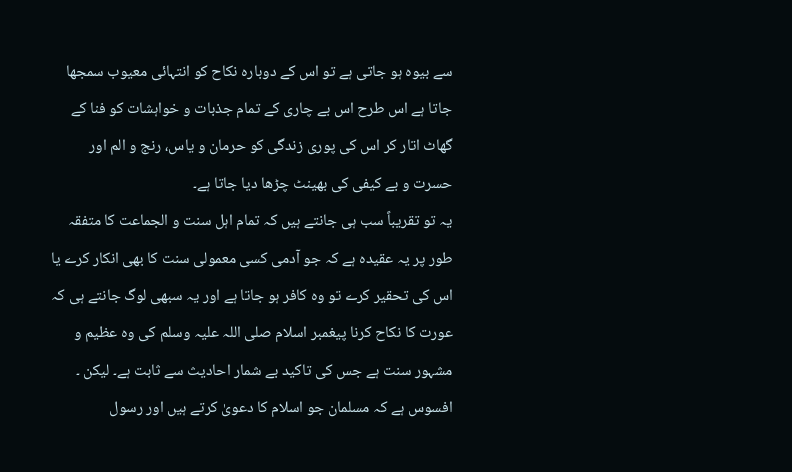سے بیوہ ہو جاتی ہے تو اس کے دوبارہ نکاح کو انتہائی معیوب سمجھا جاتا ہے اس طرح اس بے چاری کے تمام جذبات و خواہشات کو فنا کے گھاٹ اتار کر اس کی پوری زندگی کو حرمان و یاس، رنج و الم اور حسرت و بے کیفی کی بھینٹ چڑھا دیا جاتا ہے۔
یہ تو تقریباً سب ہی جانتے ہیں کہ تمام اہل سنت و الجماعت کا متفقہ طور پر یہ عقیدہ ہے کہ جو آدمی کسی معمولی سنت کا بھی انکار کرے یا اس کی تحقیر کرے تو وہ کافر ہو جاتا ہے اور یہ سبھی لوگ جانتے ہی کہ عورت کا نکاح کرنا پیغمبر اسلام صلی اللہ علیہ وسلم کی وہ عظیم و مشہور سنت ہے جس کی تاکید بے شمار احادیث سے ثابت ہے۔ لیکن ۔ افسوس ہے کہ مسلمان جو اسلام کا دعویٰ کرتے ہیں اور رسول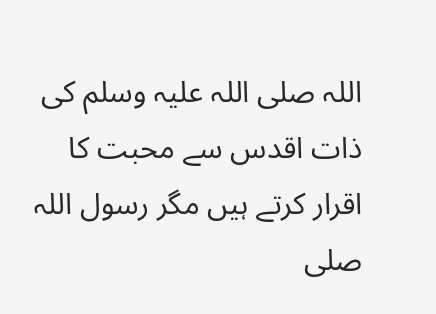اللہ صلی اللہ علیہ وسلم کی ذات اقدس سے محبت کا اقرار کرتے ہیں مگر رسول اللہ صلی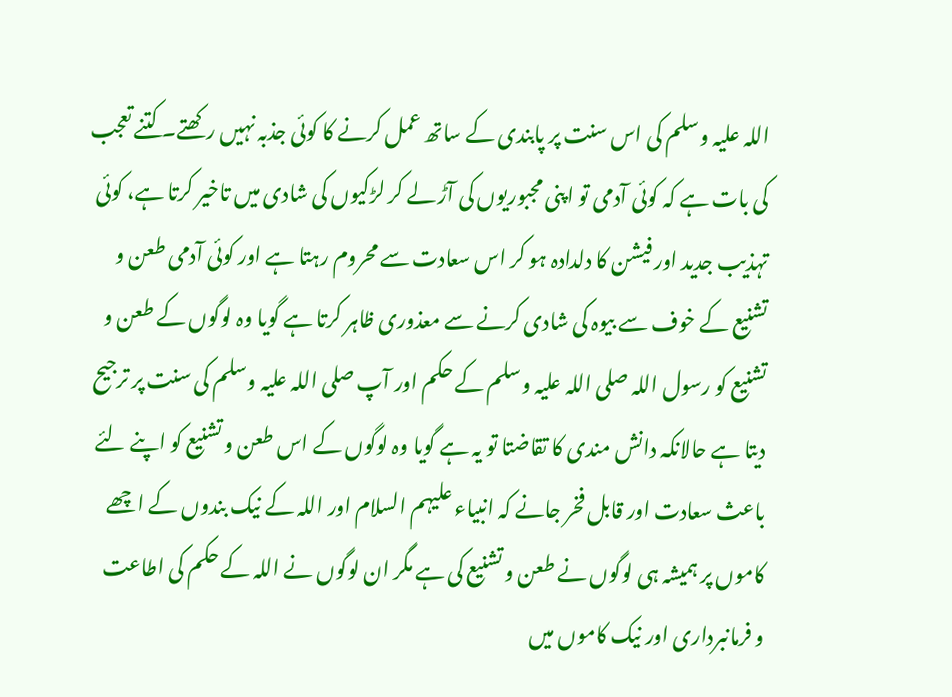اللہ علیہ وسلم کی اس سنت پر پابندی کے ساتھ عمل کرنے کا کوئی جذبہ نہیں رکھتے۔ کتنے تعجب کی بات ہے کہ کوئی آدمی تو اپنی مجبوریوں کی آڑ لے کر لڑکیوں کی شادی میں تاخیر کرتا ہے، کوئی تہذیب جدید اور فیشن کا دلدادہ ہو کر اس سعادت سے محروم رہتا ہے اور کوئی آدمی طعن و تشنیع کے خوف سے بیوہ کی شادی کرنے سے معذوری ظاہر کرتا ہے گویا وہ لوگوں کے طعن و تشنیع کو رسول اللہ صلی اللہ علیہ وسلم کے حکم اور آپ صلی اللہ علیہ وسلم کی سنت پر ترجیح دیتا ہے حالانکہ دانش مندی کا تقاضتا تو یہ ہے گویا وہ لوگوں کے اس طعن و تشنیع کو اپنے لئے باعث سعادت اور قابل فخر جانے کہ انبیاء علیہم السلام اور اللہ کے نیک بندوں کے اچھے کاموں پر ہمیشہ ہی لوگوں نے طعن و تشنیع کی ہے مگر ان لوگوں نے اللہ کے حکم کی اطاعت و فرمانبرداری اور نیک کاموں میں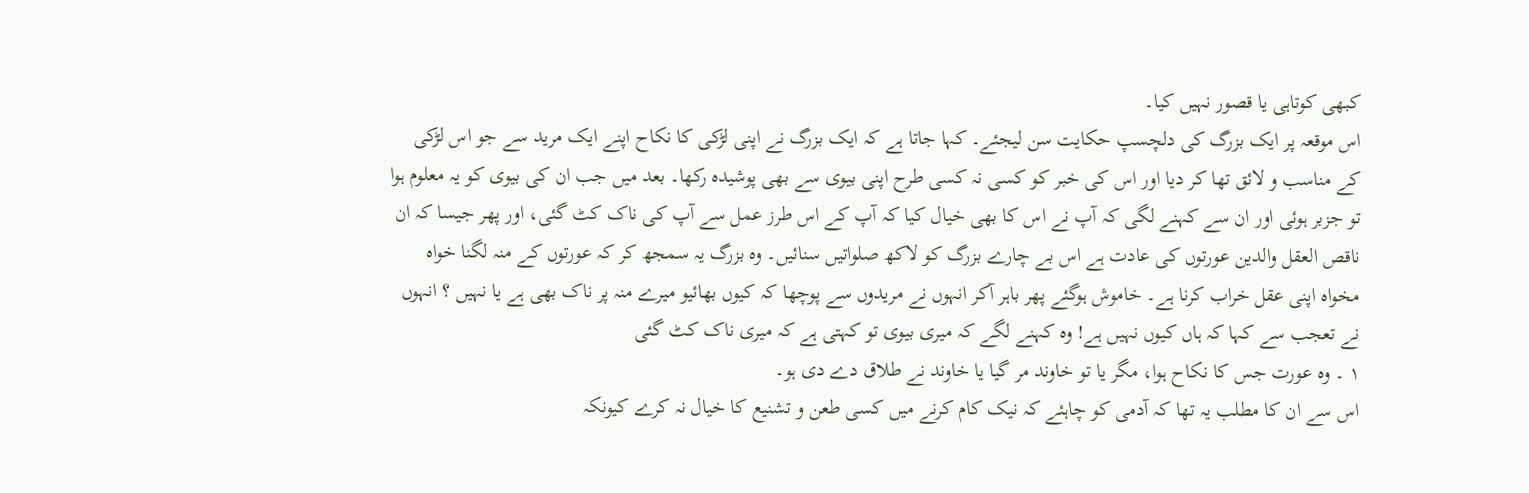کبھی کوتاہی یا قصور نہیں کیا۔
اس موقعہ پر ایک بزرگ کی دلچسپ حکایت سن لیجئے۔ کہا جاتا ہے کہ ایک بزرگ نے اپنی لڑکی کا نکاح اپنے ایک مرید سے جو اس لڑکی کے مناسب و لائق تھا کر دیا اور اس کی خبر کو کسی نہ کسی طرح اپنی بیوی سے بھی پوشیدہ رکھا۔ بعد میں جب ان کی بیوی کو یہ معلوم ہوا تو جزبر ہوئی اور ان سے کہنے لگی کہ آپ نے اس کا بھی خیال کیا کہ آپ کے اس طرز عمل سے آپ کی ناک کٹ گئی، اور پھر جیسا کہ ان ناقص العقل والدین عورتوں کی عادت ہے اس بے چارے بزرگ کو لاکھ صلواتیں سنائیں۔ وہ بزرگ یہ سمجھ کر کہ عورتوں کے منہ لگنا خواہ مخواہ اپنی عقل خراب کرنا ہے۔ خاموش ہوگئے پھر باہر آکر انہوں نے مریدوں سے پوچھا کہ کیوں بھائیو میرے منہ پر ناک بھی ہے یا نہیں ؟ انہوں نے تعجب سے کہا کہ ہاں کیوں نہیں ہے! وہ کہنے لگے کہ میری بیوی تو کہتی ہے کہ میری ناک کٹ گئی
١ ۔ وہ عورت جس کا نکاح ہوا، مگر یا تو خاوند مر گیا یا خاوند نے طلاق دے دی ہو۔
اس سے ان کا مطلب یہ تھا کہ آدمی کو چاہئے کہ نیک کام کرنے میں کسی طعن و تشنیع کا خیال نہ کرے کیونکہ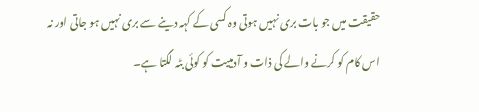حقیقت میں جو بات بری نہیں ہوتی وہ کسی کے کہہ دینے سے بری نہیں ہو جاتی اور نہ اس کام کو کرنے والے کی ذات و آدمییت کو کوئی بٹہ لگتا ہے۔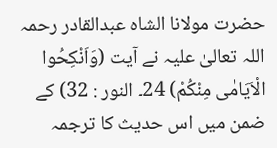حضرت مولانا الشاہ عبدالقادر رحمہ اللہ تعالیٰ علیہ نے آیت (وَاَنْكِحُوا الْاَيَامٰى مِنْكُمْ) 24۔ النور : 32) کے ضمن میں اس حدیث کا ترجمہ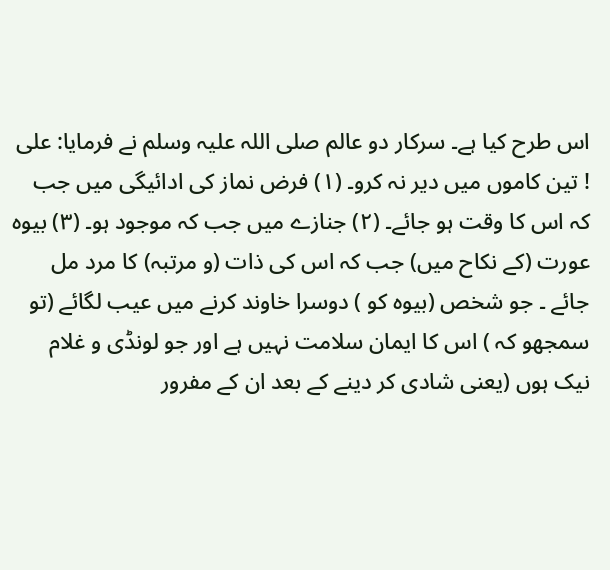اس طرح کیا ہے۔ سرکار دو عالم صلی اللہ علیہ وسلم نے فرمایا: علی ! تین کاموں میں دیر نہ کرو۔ (١) فرض نماز کی ادائیگی میں جب کہ اس کا وقت ہو جائے۔ (٢) جنازے میں جب کہ موجود ہو۔ (٣) بیوہ عورت (کے نکاح میں) جب کہ اس کی ذات (و مرتبہ) کا مرد مل جائے ۔ جو شخص (بیوہ کو ) دوسرا خاوند کرنے میں عیب لگائے (تو سمجھو کہ ) اس کا ایمان سلامت نہیں ہے اور جو لونڈی و غلام نیک ہوں (یعنی شادی کر دینے کے بعد ان کے مفرور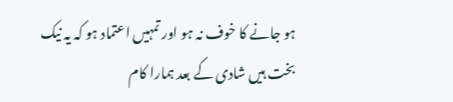ہو جانے کا خوف نہ ہو اور تمہیں اعتماد ہو کہ یہ نیک بخت ہیں شادی کے بعد ہمارا کام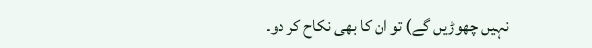نہیں چھوڑیں گے) تو ان کا بھی نکاح کر دو۔